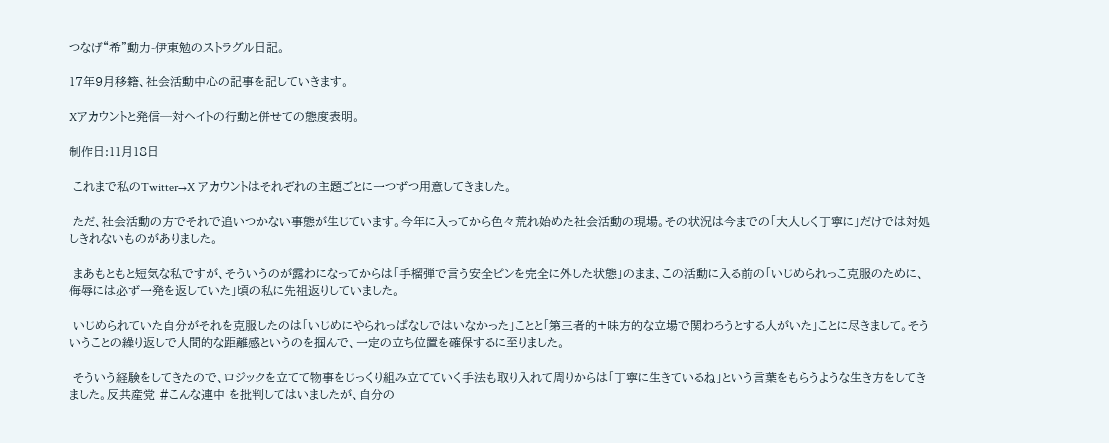つなげ“希”動力-伊東勉のストラグル日記。

17年9月移籍、社会活動中心の記事を記していきます。

Xアカウントと発信─対ヘイトの行動と併せての態度表明。

制作日:11月18日

 これまで私のTwitter→X アカウントはそれぞれの主題ごとに一つずつ用意してきました。

 ただ、社会活動の方でそれで追いつかない事態が生じています。今年に入ってから色々荒れ始めた社会活動の現場。その状況は今までの「大人しく丁寧に」だけでは対処しきれないものがありました。

 まあもともと短気な私ですが、そういうのが露わになってからは「手榴弾で言う安全ピンを完全に外した状態」のまま、この活動に入る前の「いじめられっこ克服のために、侮辱には必ず一発を返していた」頃の私に先祖返りしていました。

 いじめられていた自分がそれを克服したのは「いじめにやられっぱなしではいなかった」ことと「第三者的+味方的な立場で関わろうとする人がいた」ことに尽きまして。そういうことの繰り返しで人間的な距離感というのを掴んで、一定の立ち位置を確保するに至りました。

 そういう経験をしてきたので、ロジックを立てて物事をじっくり組み立てていく手法も取り入れて周りからは「丁寧に生きているね」という言葉をもらうような生き方をしてきました。反共産党 #こんな連中 を批判してはいましたが、自分の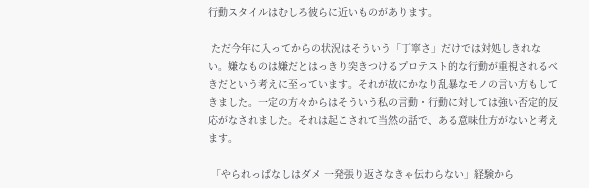行動スタイルはむしろ彼らに近いものがあります。

 ただ今年に入ってからの状況はそういう「丁寧さ」だけでは対処しきれない。嫌なものは嫌だとはっきり突きつけるプロテスト的な行動が重視されるべきだという考えに至っています。それが故にかなり乱暴なモノの言い方もしてきました。一定の方々からはそういう私の言動・行動に対しては強い否定的反応がなされました。それは起こされて当然の話で、ある意味仕方がないと考えます。

 「やられっぱなしはダメ 一発張り返さなきゃ伝わらない」経験から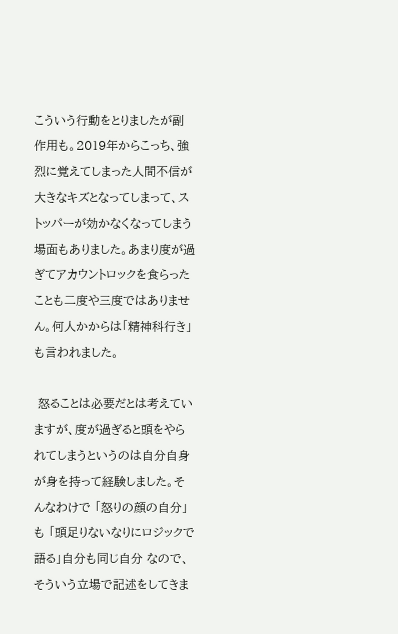こういう行動をとりましたが副作用も。2019年からこっち、強烈に覚えてしまった人間不信が大きなキズとなってしまって、ストッパーが効かなくなってしまう場面もありました。あまり度が過ぎてアカウントロックを食らったことも二度や三度ではありません。何人かからは「精神科行き」も言われました。

 怒ることは必要だとは考えていますが、度が過ぎると頭をやられてしまうというのは自分自身が身を持って経験しました。そんなわけで 「怒りの顔の自分」も 「頭足りないなりにロジックで語る」自分も同じ自分 なので、そういう立場で記述をしてきま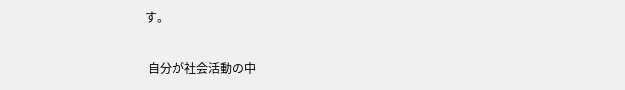す。

 自分が社会活動の中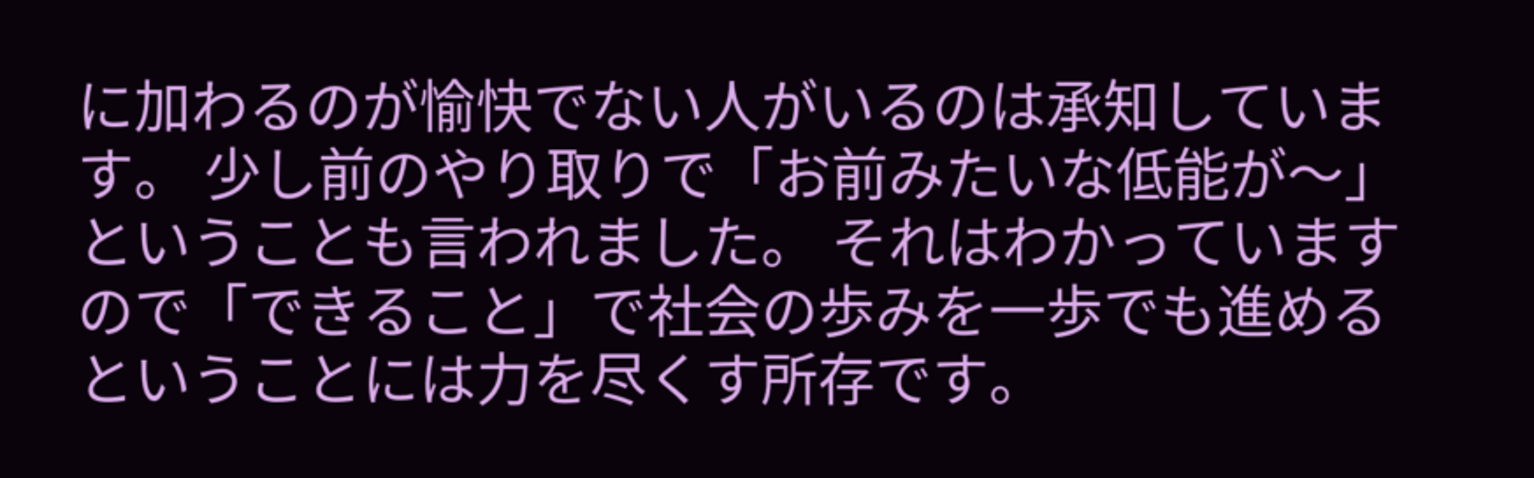に加わるのが愉快でない人がいるのは承知しています。 少し前のやり取りで「お前みたいな低能が〜」ということも言われました。 それはわかっていますので「できること」で社会の歩みを一歩でも進めるということには力を尽くす所存です。